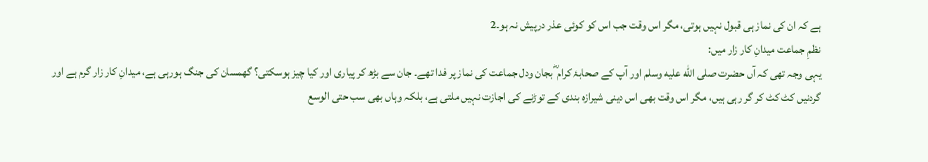ہے کہ ان کی نماز ہی قبول نہیں ہوتی، مگر اس وقت جب اس کو کوئی عذر درپیش نہ ہو۔2
نظمِ جماعت میدانِ کار زار میں:
یہی وجہ تھی کہ آں حضرت صلى الله عليه وسلم اور آپ کے صحابۂ کرام ؓ بجان ودل جماعت کی نماز پر فدا تھے۔ جان سے بڑھ کر پیاری اور کیا چیز ہوسکتی؟ گھمسان کی جنگ ہورہی ہے، میدانِ کار زار گرم ہے اور گردنیں کٹ کٹ کر گر رہی ہیں، مگر اس وقت بھی اس دینی شیرازہ بندی کے توڑنے کی اجازت نہیں ملتی ہے، بلکہ وہاں بھی سب حتی الوسع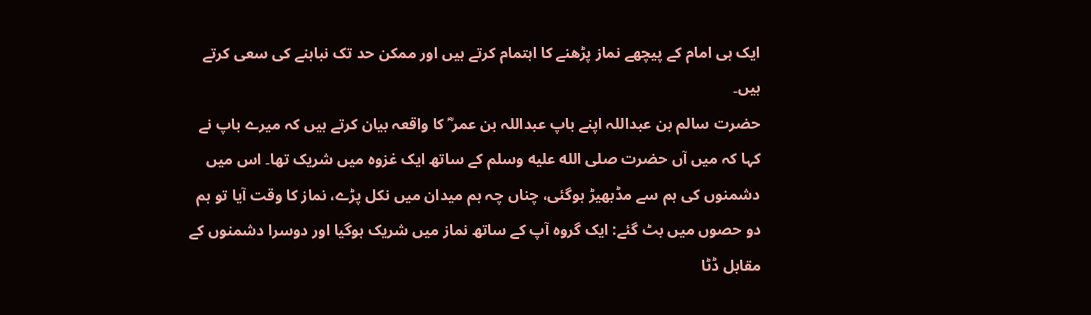ایک ہی امام کے پیچھے نماز پڑھنے کا اہتمام کرتے ہیں اور ممکن حد تک نباہنے کی سعی کرتے ہیں۔
حضرت سالم بن عبداللہ اپنے باپ عبداللہ بن عمر ؓ کا واقعہ بیان کرتے ہیں کہ میرے باپ نے کہا کہ میں آں حضرت صلى الله عليه وسلم کے ساتھ ایک غزوہ میں شریک تھا۔ اس میں دشمنوں کی ہم سے مڈبھیڑ ہوگئی، چناں چہ ہم میدان میں نکل پڑے، نماز کا وقت آیا تو ہم دو حصوں میں بٹ گئے: ایک گروہ آپ کے ساتھ نماز میں شریک ہوگیا اور دوسرا دشمنوں کے مقابل ڈٹا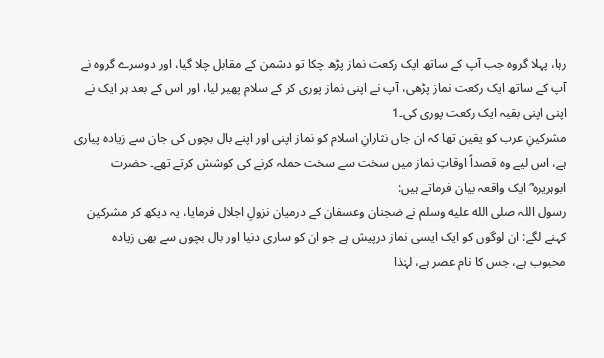رہا، پہلا گروہ جب آپ کے ساتھ ایک رکعت نماز پڑھ چکا تو دشمن کے مقابل چلا گیا، اور دوسرے گروہ نے آپ کے ساتھ ایک رکعت نماز پڑھی، آپ نے اپنی نماز پوری کر کے سلام پھیر لیا، اور اس کے بعد ہر ایک نے اپنی اپنی بقیہ ایک رکعت پوری کی۔1
مشرکینِ عرب کو یقین تھا کہ ان جاں نثارانِ اسلام کو نماز اپنی اور اپنے بال بچوں کی جان سے زیادہ پیاری ہے، اس لیے وہ قصداً اوقاتِ نماز میں سخت سے سخت حملہ کرنے کی کوشش کرتے تھے۔ حضرت ابوہریرہ ؓ ایک واقعہ بیان فرماتے ہیں:
رسول اللہ صلى الله عليه وسلم نے ضجنان وعسفان کے درمیان نزولِ اجلال فرمایا، یہ دیکھ کر مشرکین کہنے لگے: ان لوگوں کو ایک ایسی نماز درپیش ہے جو ان کو ساری دنیا اور بال بچوں سے بھی زیادہ محبوب ہے، جس کا نام عصر ہے، لہٰذا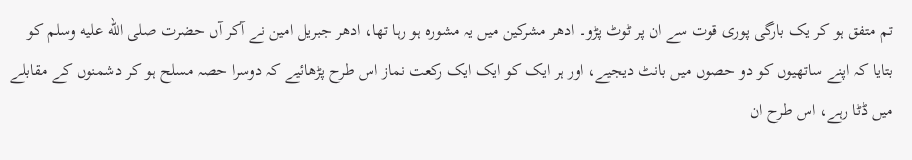تم متفق ہو کر یک بارگی پوری قوت سے ان پر ٹوٹ پڑو۔ ادھر مشرکین میں یہ مشورہ ہو رہا تھا، ادھر جبریل امین نے آکر آں حضرت صلى الله عليه وسلم کو بتایا کہ اپنے ساتھیوں کو دو حصوں میں بانٹ دیجیے، اور ہر ایک کو ایک ایک رکعت نماز اس طرح پڑھائیے کہ دوسرا حصہ مسلح ہو کر دشمنوں کے مقابلے میں ڈٹا رہے، اس طرح ان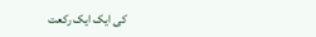کی ایک ایک رکعت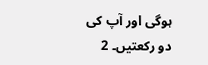ہوگی اور آپ کی دو رکعتیں۔ 2